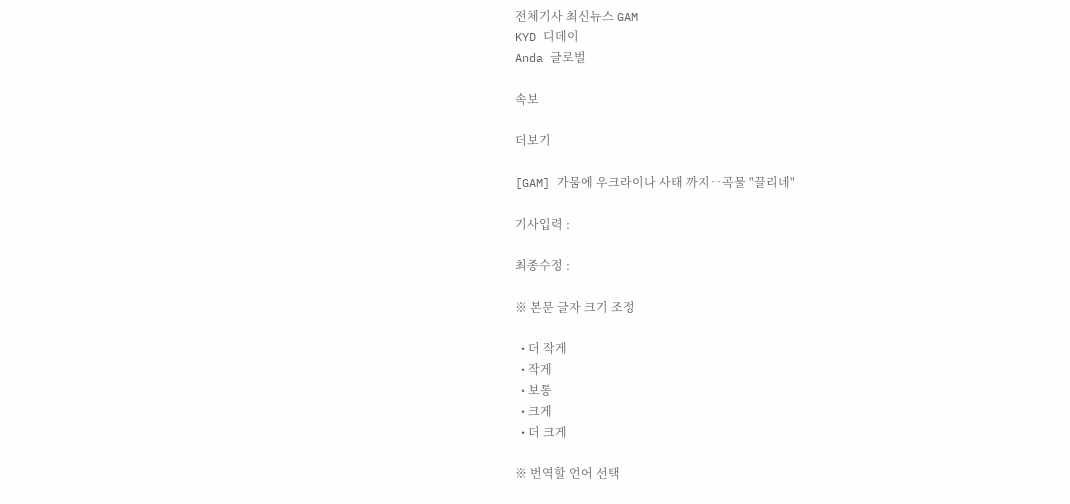전체기사 최신뉴스 GAM
KYD 디데이
Anda 글로벌

속보

더보기

[GAM] 가뭄에 우크라이나 사태 까지‥곡물 "끌리네"

기사입력 :

최종수정 :

※ 본문 글자 크기 조정

  • 더 작게
  • 작게
  • 보통
  • 크게
  • 더 크게

※ 번역할 언어 선택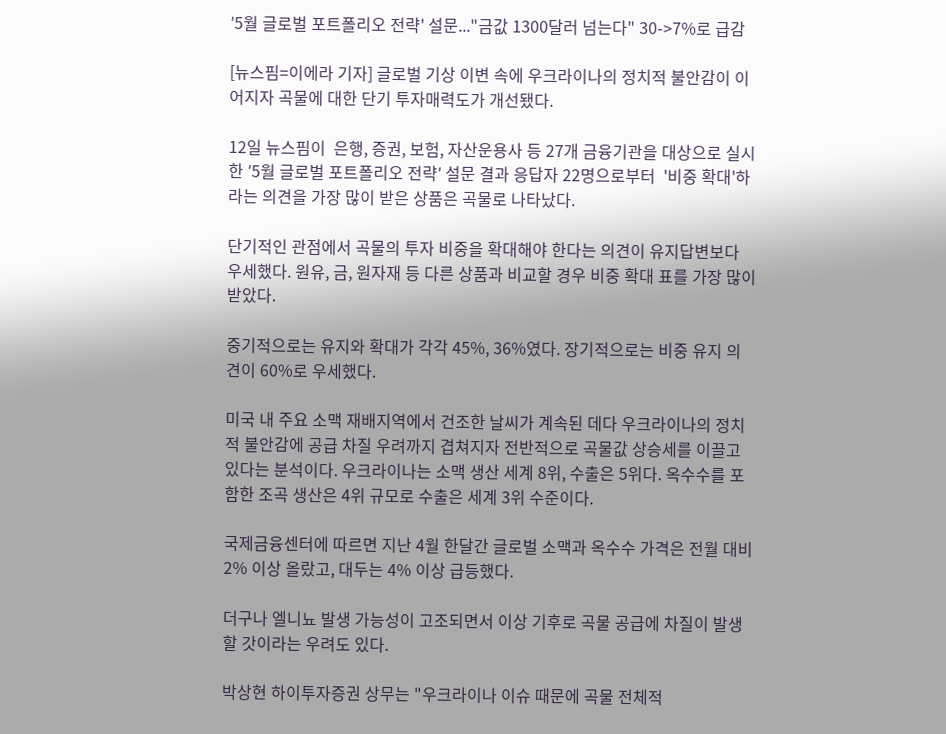′5월 글로벌 포트폴리오 전략' 설문..."금값 1300달러 넘는다" 30->7%로 급감

[뉴스핌=이에라 기자] 글로벌 기상 이변 속에 우크라이나의 정치적 불안감이 이어지자 곡물에 대한 단기 투자매력도가 개선됐다.

12일 뉴스핌이  은행, 증권, 보험, 자산운용사 등 27개 금융기관을 대상으로 실시한 ′5월 글로벌 포트폴리오 전략′ 설문 결과 응답자 22명으로부터  '비중 확대'하라는 의견을 가장 많이 받은 상품은 곡물로 나타났다.

단기적인 관점에서 곡물의 투자 비중을 확대해야 한다는 의견이 유지답변보다 우세했다. 원유, 금, 원자재 등 다른 상품과 비교할 경우 비중 확대 표를 가장 많이 받았다.

중기적으로는 유지와 확대가 각각 45%, 36%였다. 장기적으로는 비중 유지 의견이 60%로 우세했다.

미국 내 주요 소맥 재배지역에서 건조한 날씨가 계속된 데다 우크라이나의 정치적 불안감에 공급 차질 우려까지 겹쳐지자 전반적으로 곡물값 상승세를 이끌고 있다는 분석이다. 우크라이나는 소맥 생산 세계 8위, 수출은 5위다. 옥수수를 포함한 조곡 생산은 4위 규모로 수출은 세계 3위 수준이다.

국제금융센터에 따르면 지난 4월 한달간 글로벌 소맥과 옥수수 가격은 전월 대비 2% 이상 올랐고, 대두는 4% 이상 급등했다.

더구나 엘니뇨 발생 가능성이 고조되면서 이상 기후로 곡물 공급에 차질이 발생할 갓이라는 우려도 있다.

박상현 하이투자증권 상무는 "우크라이나 이슈 때문에 곡물 전체적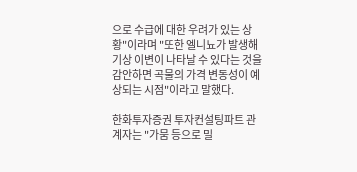으로 수급에 대한 우려가 있는 상황"이라며 "또한 엘니뇨가 발생해 기상 이변이 나타날 수 있다는 것을 감안하면 곡물의 가격 변동성이 예상되는 시점"이라고 말했다.

한화투자증권 투자컨설팅파트 관계자는 "가뭄 등으로 밀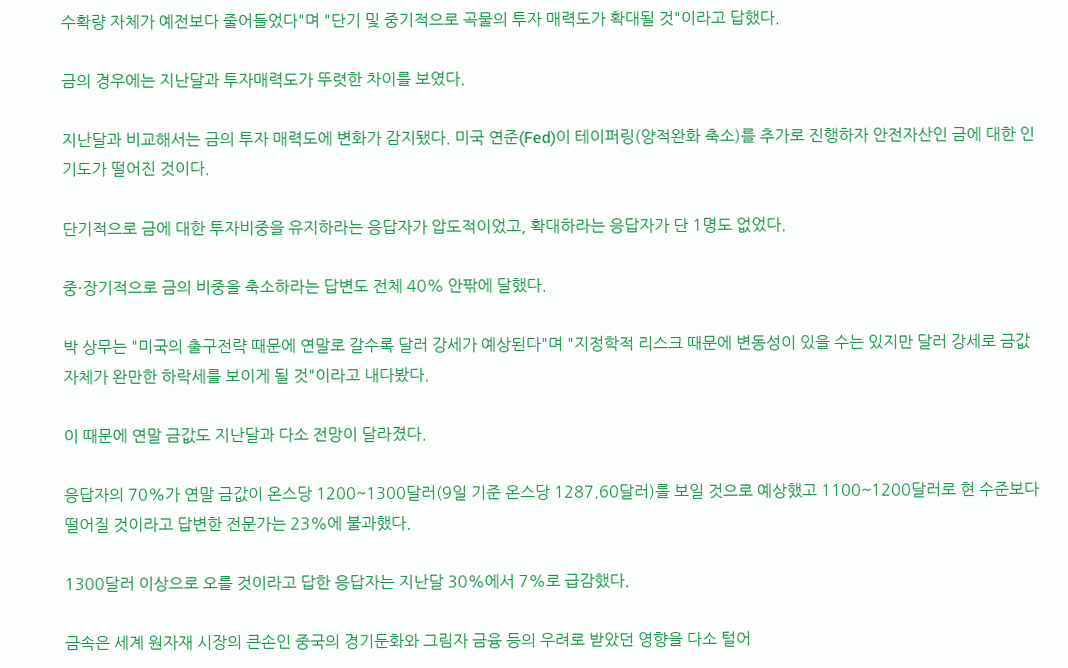수확량 자체가 예전보다 줄어들었다"며 "단기 및 중기적으로 곡물의 투자 매력도가 확대될 것"이라고 답했다.

금의 경우에는 지난달과 투자매력도가 뚜렷한 차이를 보였다.

지난달과 비교해서는 금의 투자 매력도에 변화가 감지됐다. 미국 연준(Fed)이 테이퍼링(양적완화 축소)를 추가로 진행하자 안전자산인 금에 대한 인기도가 떨어진 것이다.

단기적으로 금에 대한 투자비중을 유지하라는 응답자가 압도적이었고, 확대하라는 응답자가 단 1명도 없었다.

중·장기적으로 금의 비중을 축소하라는 답변도 전체 40% 안팎에 달했다.

박 상무는 "미국의 출구전략 때문에 연말로 갈수록 달러 강세가 예상된다"며 "지정학적 리스크 때문에 변동성이 있을 수는 있지만 달러 강세로 금값 자체가 완만한 하락세를 보이게 될 것"이라고 내다봤다.

이 때문에 연말 금값도 지난달과 다소 전망이 달라졌다.

응답자의 70%가 연말 금값이 온스당 1200~1300달러(9일 기준 온스당 1287.60달러)를 보일 것으로 예상했고 1100~1200달러로 현 수준보다 떨어질 것이라고 답변한 전문가는 23%에 불과했다.

1300달러 이상으로 오를 것이라고 답한 응답자는 지난달 30%에서 7%로 급감했다.

금속은 세계 원자재 시장의 큰손인 중국의 경기둔화와 그림자 금융 등의 우려로 받았던 영향을 다소 털어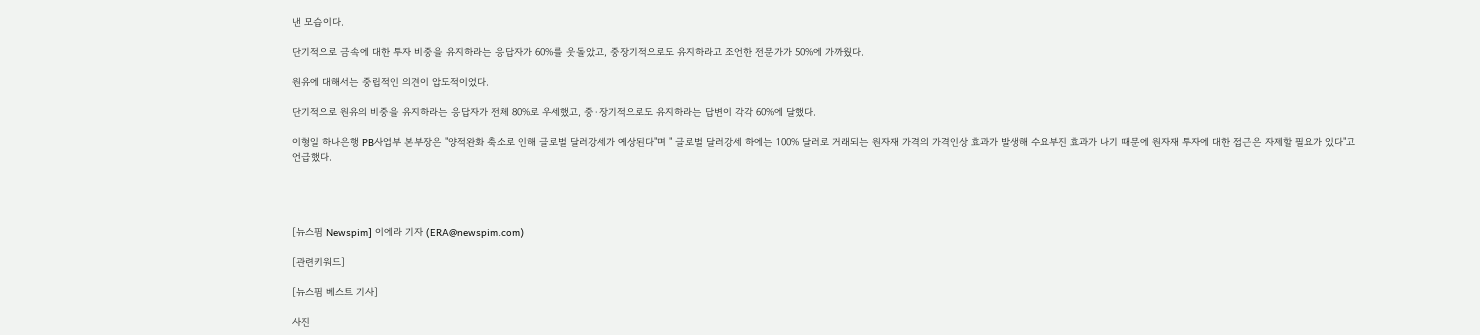낸 모습이다.

단기적으로 금속에 대한 투자 비중을 유지하라는 응답자가 60%를 웃돌았고, 중장기적으로도 유지하라고 조언한 전문가가 50%에 가까웠다.

원유에 대해서는 중립적인 의견이 압도적이었다.

단기적으로 원유의 비중을 유지하라는 응답자가 전체 80%로 우세했고, 중·장기적으로도 유지하라는 답변이 각각 60%에 달했다.

이형일 하나은행 PB사업부 본부장은 "양적완화 축소로 인해 글로벌 달러강세가 예상된다"며 " 글로벌 달러강세 하에는 100% 달러로 거래되는 원자재 가격의 가격인상 효과가 발생해 수요부진 효과가 나기 때문에 원자재 투자에 대한 접근은 자제할 필요가 있다"고 언급했다.




[뉴스핌 Newspim] 이에라 기자 (ERA@newspim.com)

[관련키워드]

[뉴스핌 베스트 기사]

사진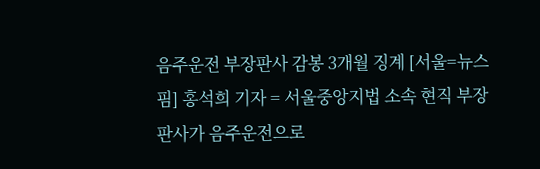음주운전 부장판사 감봉 3개월 징계 [서울=뉴스핌] 홍석희 기자 = 서울중앙지법 소속 현직 부장판사가 음주운전으로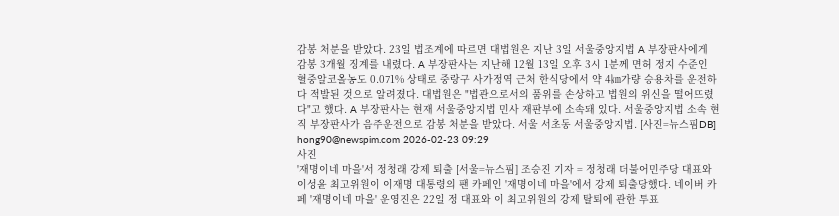감봉 처분을 받았다. 23일 법조계에 따르면 대법원은 지난 3일 서울중앙지법 A 부장판사에게 감봉 3개월 징계를 내렸다. A 부장판사는 지난해 12월 13일 오후 3시 1분께 면허 정지 수준인 혈중알코올농도 0.071% 상태로 중랑구 사가정역 근처 한식당에서 약 4㎞가량 승용차를 운전하다 적발된 것으로 알려졌다. 대법원은 "법관으로서의 품위를 손상하고 법원의 위신을 떨어뜨렸다"고 했다. A 부장판사는 현재 서울중앙지법 민사 재판부에 소속돼 있다. 서울중앙지법 소속 현직 부장판사가 음주운전으로 감봉 처분을 받았다. 서울 서초동 서울중앙지법. [사진=뉴스핌DB] hong90@newspim.com 2026-02-23 09:29
사진
'재명이네 마을'서 정청래 강제 퇴출 [서울=뉴스핌] 조승진 기자 = 정청래 더불어민주당 대표와 이성윤 최고위원이 이재명 대통령의 팬 카페인 '재명이네 마을'에서 강제 퇴출당했다. 네이버 카페 '재명이네 마을' 운영진은 22일 정 대표와 이 최고위원의 강제 탈퇴에 관한 투표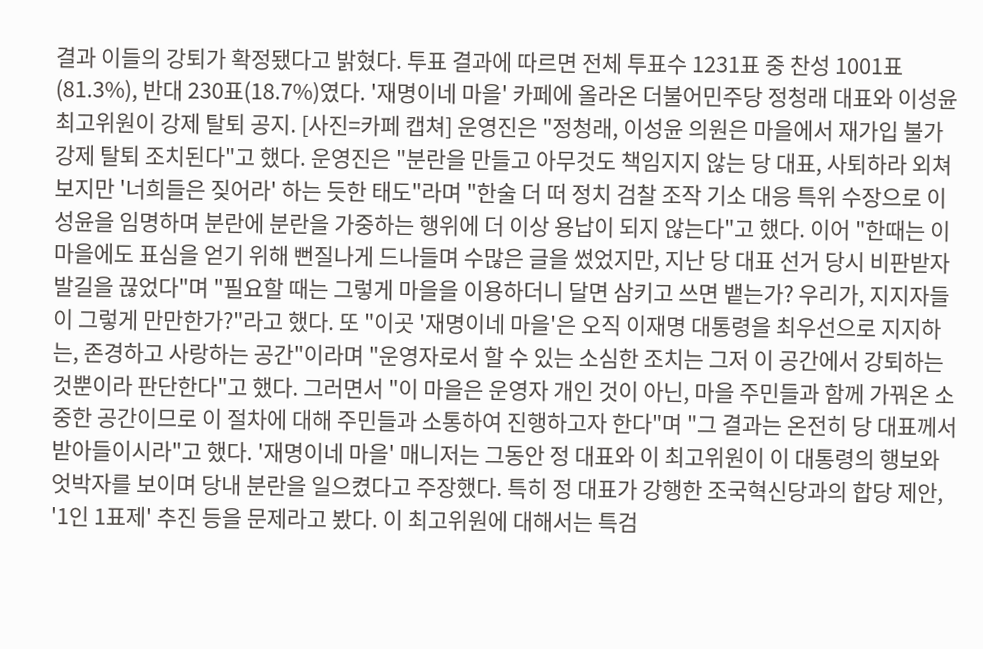결과 이들의 강퇴가 확정됐다고 밝혔다. 투표 결과에 따르면 전체 투표수 1231표 중 찬성 1001표(81.3%), 반대 230표(18.7%)였다. '재명이네 마을' 카페에 올라온 더불어민주당 정청래 대표와 이성윤 최고위원이 강제 탈퇴 공지. [사진=카페 캡쳐] 운영진은 "정청래, 이성윤 의원은 마을에서 재가입 불가 강제 탈퇴 조치된다"고 했다. 운영진은 "분란을 만들고 아무것도 책임지지 않는 당 대표, 사퇴하라 외쳐 보지만 '너희들은 짖어라' 하는 듯한 태도"라며 "한술 더 떠 정치 검찰 조작 기소 대응 특위 수장으로 이성윤을 임명하며 분란에 분란을 가중하는 행위에 더 이상 용납이 되지 않는다"고 했다. 이어 "한때는 이 마을에도 표심을 얻기 위해 뻔질나게 드나들며 수많은 글을 썼었지만, 지난 당 대표 선거 당시 비판받자 발길을 끊었다"며 "필요할 때는 그렇게 마을을 이용하더니 달면 삼키고 쓰면 뱉는가? 우리가, 지지자들이 그렇게 만만한가?"라고 했다. 또 "이곳 '재명이네 마을'은 오직 이재명 대통령을 최우선으로 지지하는, 존경하고 사랑하는 공간"이라며 "운영자로서 할 수 있는 소심한 조치는 그저 이 공간에서 강퇴하는 것뿐이라 판단한다"고 했다. 그러면서 "이 마을은 운영자 개인 것이 아닌, 마을 주민들과 함께 가꿔온 소중한 공간이므로 이 절차에 대해 주민들과 소통하여 진행하고자 한다"며 "그 결과는 온전히 당 대표께서 받아들이시라"고 했다. '재명이네 마을' 매니저는 그동안 정 대표와 이 최고위원이 이 대통령의 행보와 엇박자를 보이며 당내 분란을 일으켰다고 주장했다. 특히 정 대표가 강행한 조국혁신당과의 합당 제안, '1인 1표제' 추진 등을 문제라고 봤다. 이 최고위원에 대해서는 특검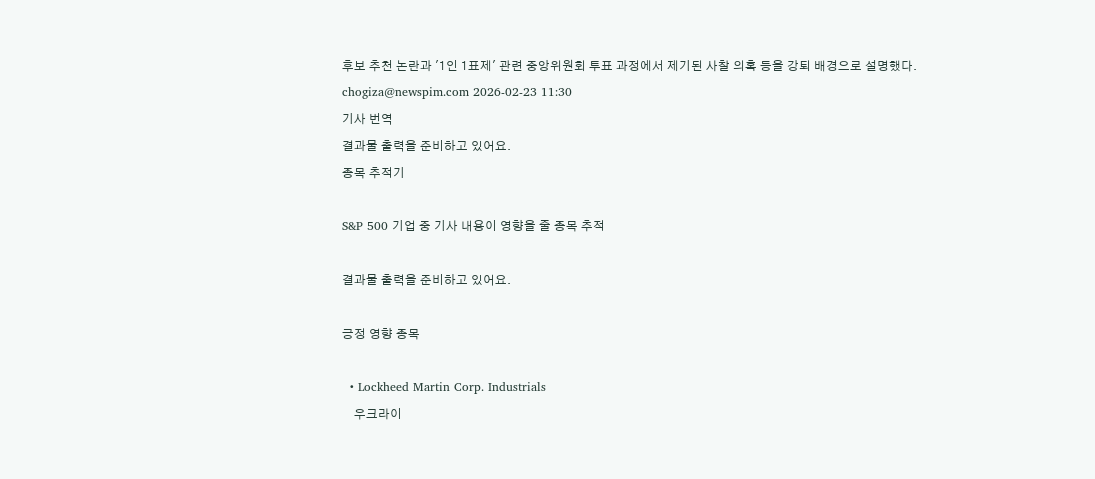후보 추천 논란과 '1인 1표제' 관련 중앙위원회 투표 과정에서 제기된 사찰 의혹 등을 강퇴 배경으로 설명했다.  chogiza@newspim.com 2026-02-23 11:30
기사 번역
결과물 출력을 준비하고 있어요.
종목 추적기

S&P 500 기업 중 기사 내용이 영향을 줄 종목 추적

결과물 출력을 준비하고 있어요.

긍정 영향 종목

  • Lockheed Martin Corp. Industrials
    우크라이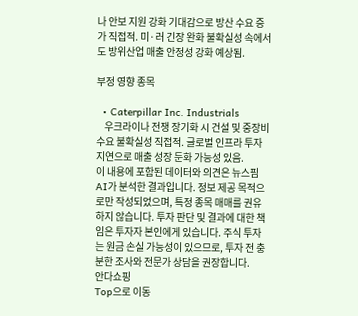나 안보 지원 강화 기대감으로 방산 수요 증가 직접적. 미·러 긴장 완화 불확실성 속에서도 방위산업 매출 안정성 강화 예상됨.

부정 영향 종목

  • Caterpillar Inc. Industrials
    우크라이나 전쟁 장기화 시 건설 및 중장비 수요 불확실성 직접적. 글로벌 인프라 투자 지연으로 매출 성장 둔화 가능성 있음.
이 내용에 포함된 데이터와 의견은 뉴스핌 AI가 분석한 결과입니다. 정보 제공 목적으로만 작성되었으며, 특정 종목 매매를 권유하지 않습니다. 투자 판단 및 결과에 대한 책임은 투자자 본인에게 있습니다. 주식 투자는 원금 손실 가능성이 있으므로, 투자 전 충분한 조사와 전문가 상담을 권장합니다.
안다쇼핑
Top으로 이동